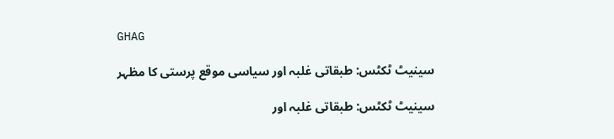GHAG

سینیٹ ٹکٹس: طبقاتی غلبہ اور سیاسی موقع پرستی کا مظہر

سینیٹ ٹکٹس: طبقاتی غلبہ اور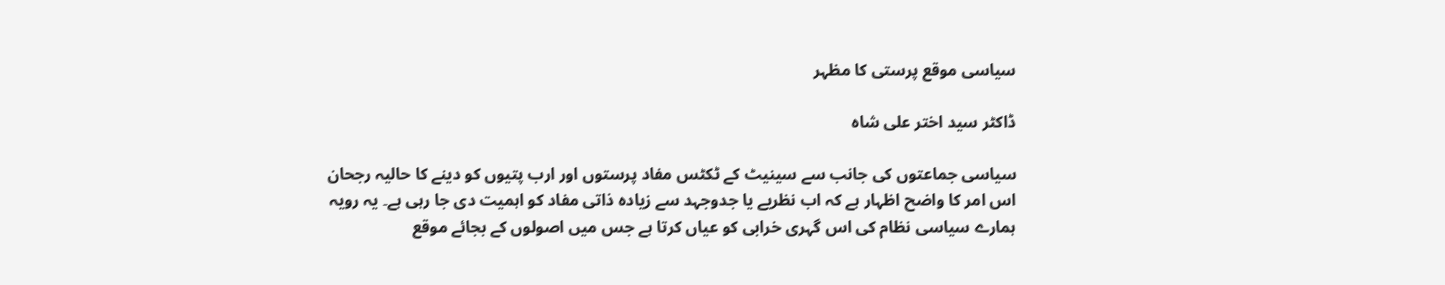سیاسی موقع پرستی کا مظہر

ڈاکٹر سید اختر علی شاہ

سیاسی جماعتوں کی جانب سے سینیٹ کے ٹکٹس مفاد پرستوں اور ارب پتیوں کو دینے کا حالیہ رجحان اس امر کا واضح اظہار ہے کہ اب نظریے یا جدوجہد سے زیادہ ذاتی مفاد کو اہمیت دی جا رہی ہے۔ یہ رویہ ہمارے سیاسی نظام کی اس گہری خرابی کو عیاں کرتا ہے جس میں اصولوں کے بجائے موقع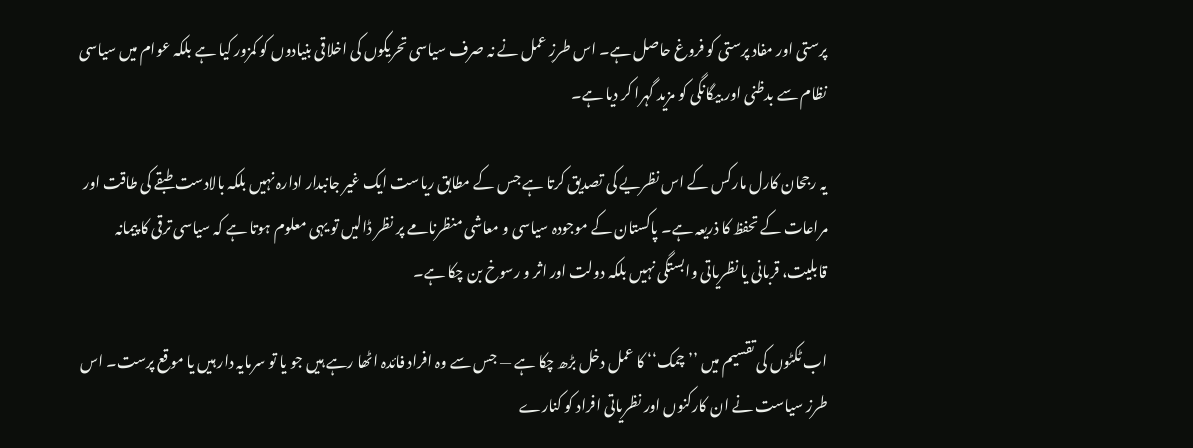پرستی اور مفاد پرستی کو فروغ حاصل ہے۔ اس طرزِ عمل نے نہ صرف سیاسی تحریکوں کی اخلاقی بنیادوں کو کمزور کیا ہے بلکہ عوام میں سیاسی نظام سے بدظنی اور بیگانگی کو مزید گہرا کر دیا ہے۔

یہ رجحان کارل مارکس کے اس نظریے کی تصدیق کرتا ہے جس کے مطابق ریاست ایک غیر جانبدار ادارہ نہیں بلکہ بالادست طبقے کی طاقت اور مراعات کے تحفظ کا ذریعہ ہے۔ پاکستان کے موجودہ سیاسی و معاشی منظرنامے پر نظر ڈالیں تو یہی معلوم ہوتا ہے کہ سیاسی ترقی کا پیمانہ قابلیت، قربانی یا نظریاتی وابستگی نہیں بلکہ دولت اور اثر و رسوخ بن چکا ہے۔

اب ٹکٹوں کی تقسیم میں ’’چمک‘‘ کا عمل دخل بڑھ چکا ہے — جس سے وہ افراد فائدہ اٹھا رہے ہیں جو یا تو سرمایہ دار ہیں یا موقع پرست۔ اس طرز سیاست نے ان کارکنوں اور نظریاتی افراد کو کنارے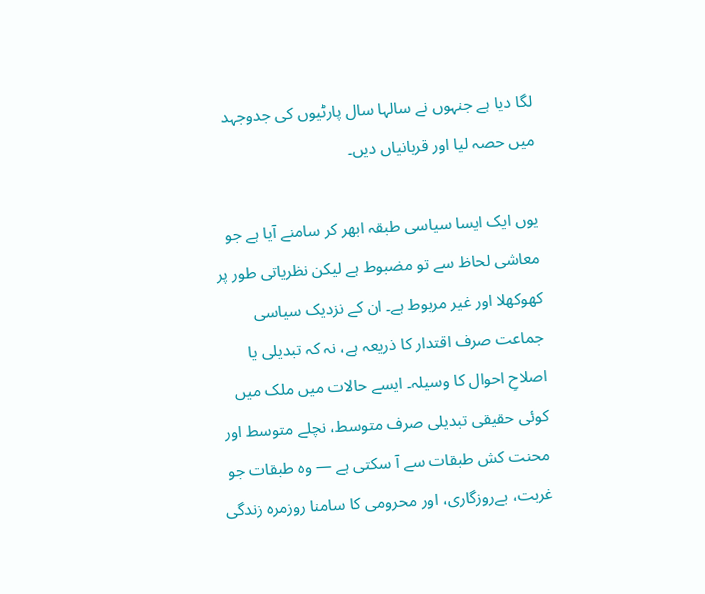لگا دیا ہے جنہوں نے سالہا سال پارٹیوں کی جدوجہد میں حصہ لیا اور قربانیاں دیں۔

یوں ایک ایسا سیاسی طبقہ ابھر کر سامنے آیا ہے جو معاشی لحاظ سے تو مضبوط ہے لیکن نظریاتی طور پر کھوکھلا اور غیر مربوط ہے۔ ان کے نزدیک سیاسی جماعت صرف اقتدار کا ذریعہ ہے، نہ کہ تبدیلی یا اصلاحِ احوال کا وسیلہ۔ ایسے حالات میں ملک میں کوئی حقیقی تبدیلی صرف متوسط، نچلے متوسط اور محنت کش طبقات سے آ سکتی ہے — وہ طبقات جو غربت، بےروزگاری، اور محرومی کا سامنا روزمرہ زندگی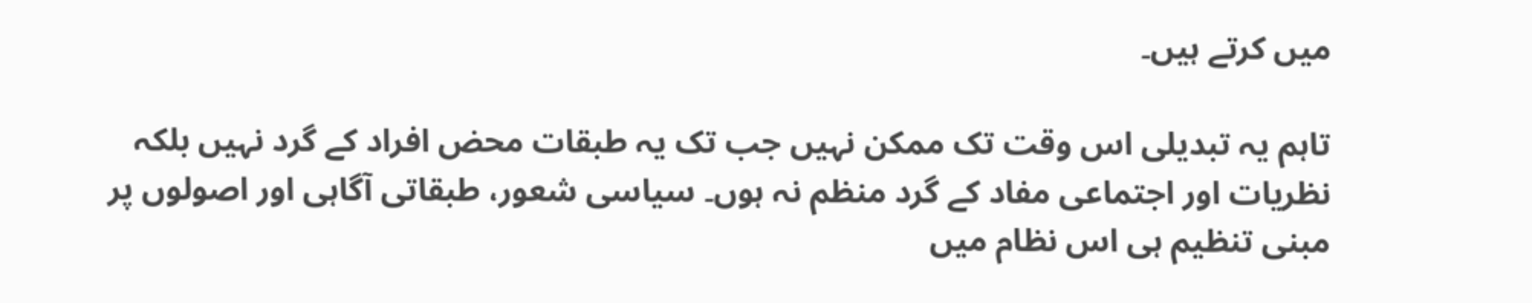میں کرتے ہیں۔

تاہم یہ تبدیلی اس وقت تک ممکن نہیں جب تک یہ طبقات محض افراد کے گرد نہیں بلکہ نظریات اور اجتماعی مفاد کے گرد منظم نہ ہوں۔ سیاسی شعور، طبقاتی آگاہی اور اصولوں پر مبنی تنظیم ہی اس نظام میں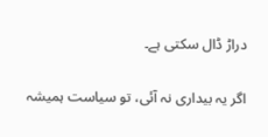دراڑ ڈال سکتی ہے۔

اگر یہ بیداری نہ آئی، تو سیاست ہمیشہ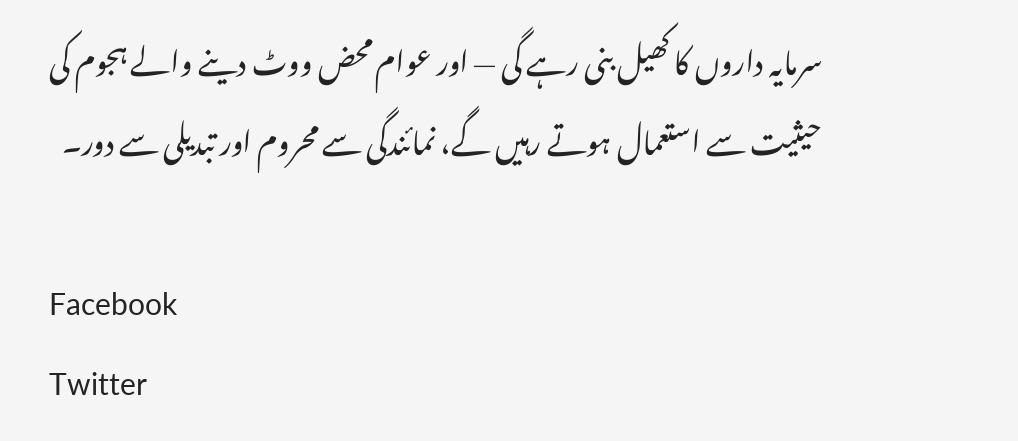سرمایہ داروں کا کھیل بنی رہے گی — اور عوام محض ووٹ دینے والے ہجوم کی حیثیت سے استعمال ہوتے رہیں گے، نمائندگی سے محروم اور تبدیلی سے دور۔

Facebook
Twitter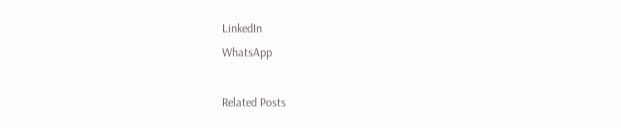LinkedIn
WhatsApp

Related Posts